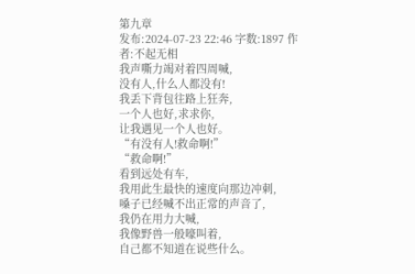第九章
发布:2024-07-23 22:46 字数:1897 作者:不起无相
我声嘶力竭对着四周喊,
没有人,什么人都没有!
我丢下背包往路上狂奔,
一个人也好,求求你,
让我遇见一个人也好。
“有没有人!救命啊!”
“救命啊!”
看到远处有车,
我用此生最快的速度向那边冲刺,
嗓子已经喊不出正常的声音了,
我仍在用力大喊,
我像野兽一般嚎叫着,
自己都不知道在说些什么。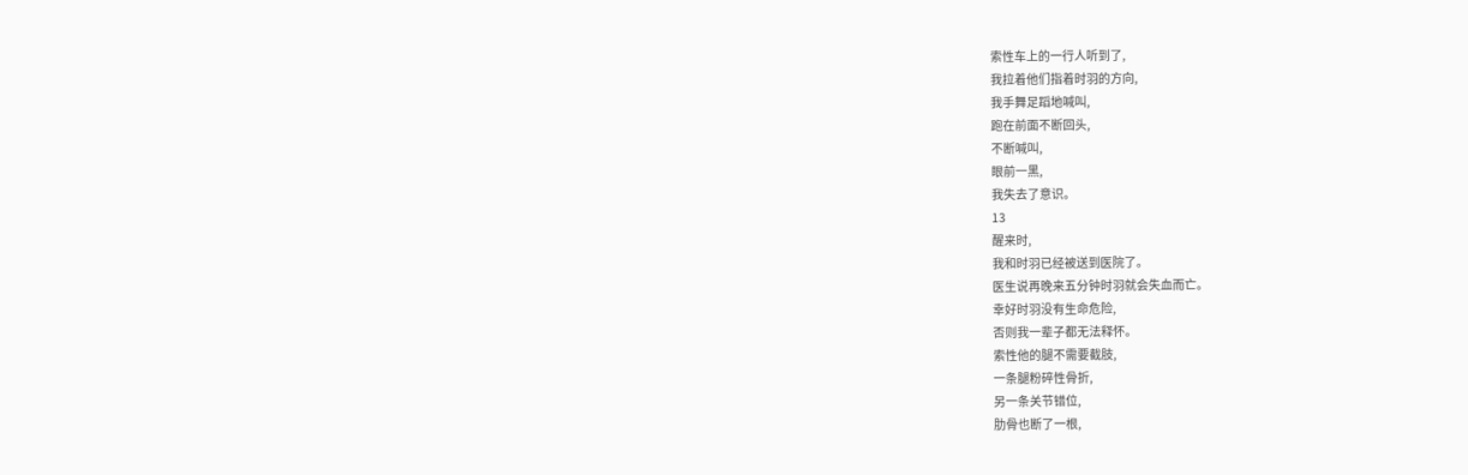索性车上的一行人听到了,
我拉着他们指着时羽的方向,
我手舞足蹈地喊叫,
跑在前面不断回头,
不断喊叫,
眼前一黑,
我失去了意识。
13
醒来时,
我和时羽已经被送到医院了。
医生说再晚来五分钟时羽就会失血而亡。
幸好时羽没有生命危险,
否则我一辈子都无法释怀。
索性他的腿不需要截肢,
一条腿粉碎性骨折,
另一条关节错位,
肋骨也断了一根,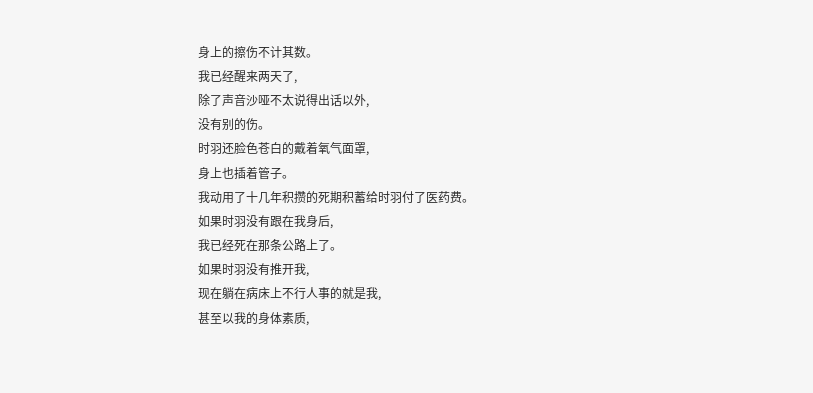身上的擦伤不计其数。
我已经醒来两天了,
除了声音沙哑不太说得出话以外,
没有别的伤。
时羽还脸色苍白的戴着氧气面罩,
身上也插着管子。
我动用了十几年积攒的死期积蓄给时羽付了医药费。
如果时羽没有跟在我身后,
我已经死在那条公路上了。
如果时羽没有推开我,
现在躺在病床上不行人事的就是我,
甚至以我的身体素质,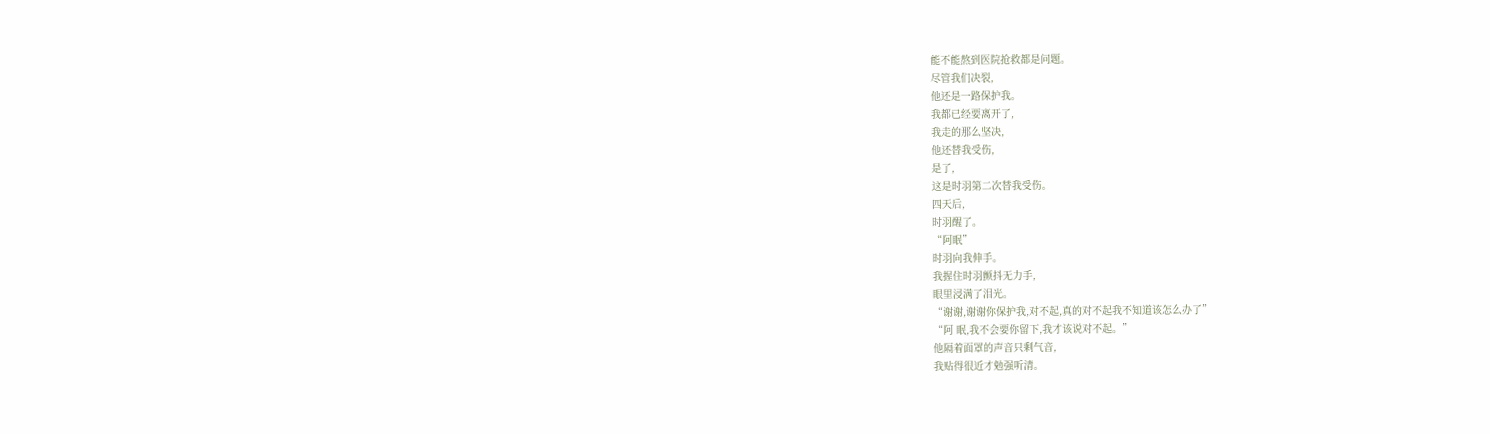能不能熬到医院抢救都是问题。
尽管我们决裂,
他还是一路保护我。
我都已经要离开了,
我走的那么坚决,
他还替我受伤,
是了,
这是时羽第二次替我受伤。
四天后,
时羽醒了。
“阿眠”
时羽向我伸手。
我握住时羽颤抖无力手,
眼里浸满了泪光。
“谢谢,谢谢你保护我,对不起,真的对不起我不知道该怎么办了”
“阿 眠,我不会要你留下,我才该说对不起。”
他隔着面罩的声音只剩气音,
我贴得很近才勉强听清。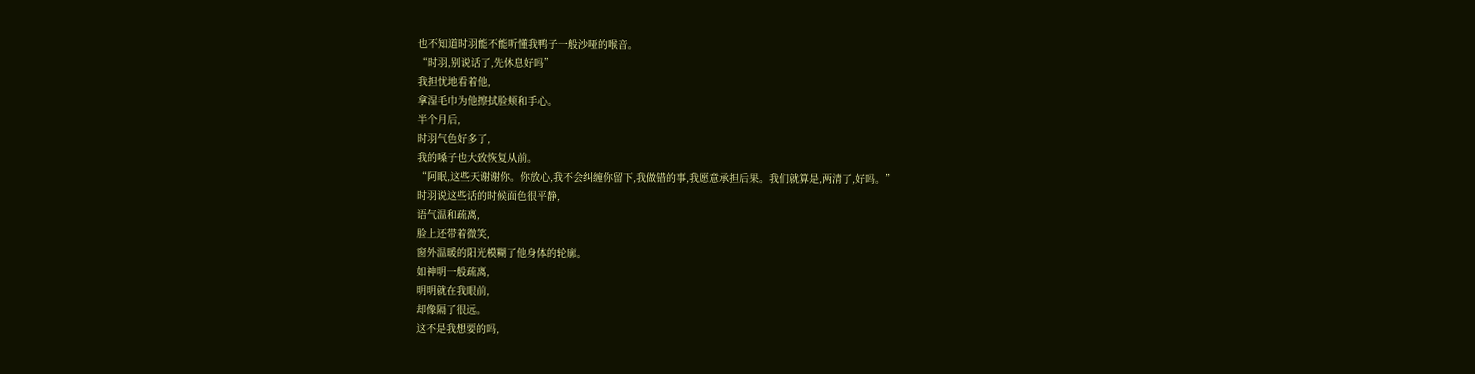也不知道时羽能不能听懂我鸭子一般沙哑的喉音。
“时羽,别说话了,先休息好吗”
我担忧地看着他,
拿湿毛巾为他擦拭脸颊和手心。
半个月后,
时羽气色好多了,
我的嗓子也大致恢复从前。
“阿眠,这些天谢谢你。你放心,我不会纠缠你留下,我做错的事,我愿意承担后果。我们就算是,两清了,好吗。”
时羽说这些话的时候面色很平静,
语气温和疏离,
脸上还带着微笑,
窗外温暖的阳光模糊了他身体的轮廓。
如神明一般疏离,
明明就在我眼前,
却像隔了很远。
这不是我想要的吗,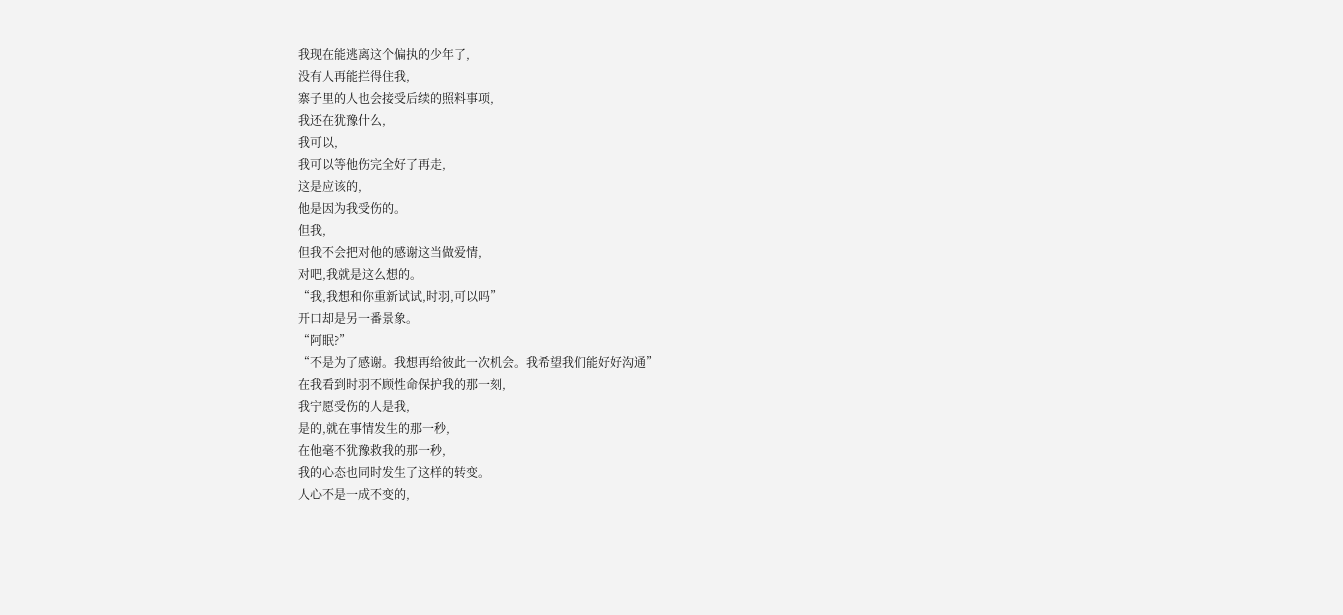我现在能逃离这个偏执的少年了,
没有人再能拦得住我,
寨子里的人也会接受后续的照料事项,
我还在犹豫什么,
我可以,
我可以等他伤完全好了再走,
这是应该的,
他是因为我受伤的。
但我,
但我不会把对他的感谢这当做爱情,
对吧,我就是这么想的。
“我,我想和你重新试试,时羽,可以吗”
开口却是另一番景象。
“阿眠?”
“不是为了感谢。我想再给彼此一次机会。我希望我们能好好沟通”
在我看到时羽不顾性命保护我的那一刻,
我宁愿受伤的人是我,
是的,就在事情发生的那一秒,
在他毫不犹豫救我的那一秒,
我的心态也同时发生了这样的转变。
人心不是一成不变的,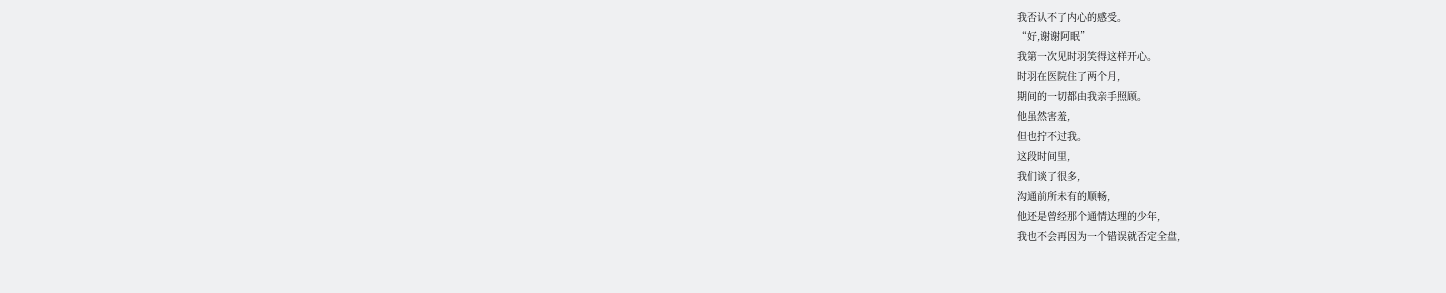我否认不了内心的感受。
“好,谢谢阿眠”
我第一次见时羽笑得这样开心。
时羽在医院住了两个月,
期间的一切都由我亲手照顾。
他虽然害羞,
但也拧不过我。
这段时间里,
我们谈了很多,
沟通前所未有的顺畅,
他还是曾经那个通情达理的少年,
我也不会再因为一个错误就否定全盘,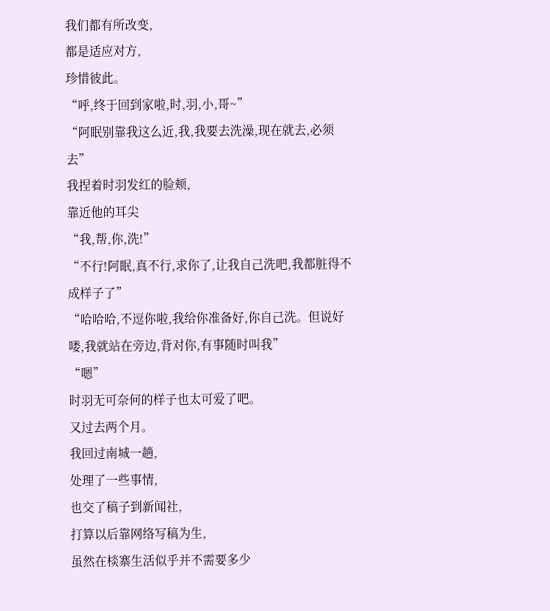我们都有所改变,
都是适应对方,
珍惜彼此。
“呼,终于回到家啦,时,羽,小,哥~”
“阿眠别靠我这么近,我,我要去洗澡,现在就去,必须去”
我捏着时羽发红的脸颊,
靠近他的耳尖
“我,帮,你,洗!”
“不行!阿眠,真不行,求你了,让我自己洗吧,我都脏得不成样子了”
“哈哈哈,不逗你啦,我给你准备好,你自己洗。但说好喽,我就站在旁边,背对你,有事随时叫我”
“嗯”
时羽无可奈何的样子也太可爱了吧。
又过去两个月。
我回过南城一趟,
处理了一些事情,
也交了稿子到新闻社,
打算以后靠网络写稿为生,
虽然在棪寨生活似乎并不需要多少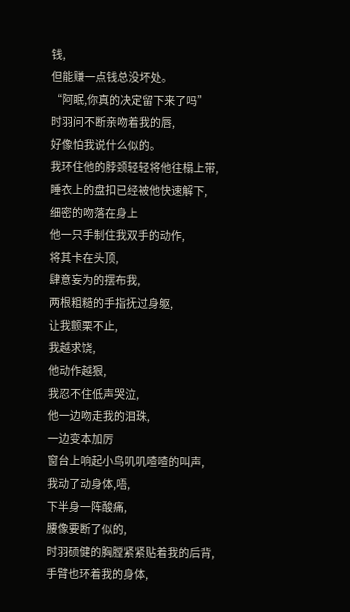钱,
但能赚一点钱总没坏处。
“阿眠,你真的决定留下来了吗”
时羽问不断亲吻着我的唇,
好像怕我说什么似的。
我环住他的脖颈轻轻将他往榻上带,
睡衣上的盘扣已经被他快速解下,
细密的吻落在身上
他一只手制住我双手的动作,
将其卡在头顶,
肆意妄为的摆布我,
两根粗糙的手指抚过身躯,
让我颤栗不止,
我越求饶,
他动作越狠,
我忍不住低声哭泣,
他一边吻走我的泪珠,
一边变本加厉
窗台上响起小鸟叽叽喳喳的叫声,
我动了动身体,唔,
下半身一阵酸痛,
腰像要断了似的,
时羽硕健的胸膛紧紧贴着我的后背,
手臂也环着我的身体,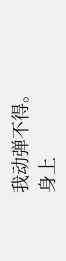我动弹不得。
身上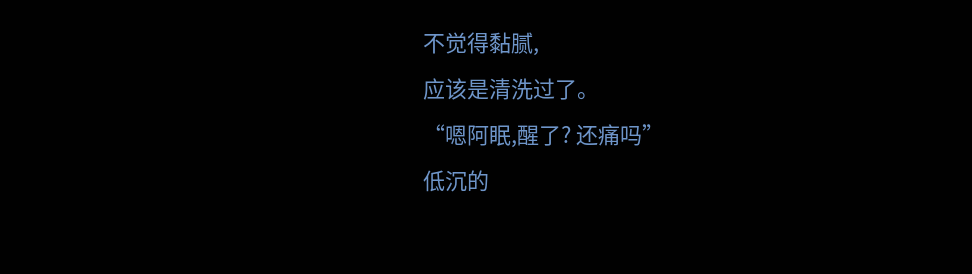不觉得黏腻,
应该是清洗过了。
“嗯阿眠,醒了? 还痛吗”
低沉的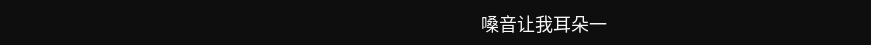嗓音让我耳朵一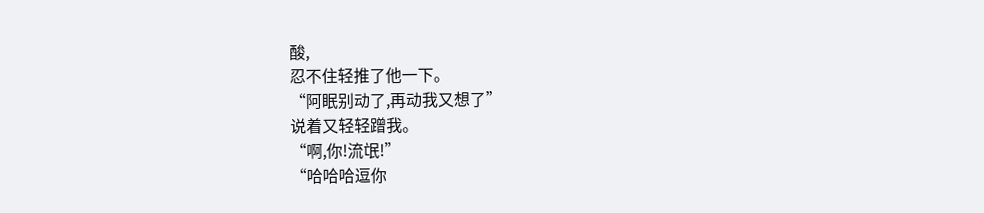酸,
忍不住轻推了他一下。
“阿眠别动了,再动我又想了”
说着又轻轻蹭我。
“啊,你!流氓!”
“哈哈哈逗你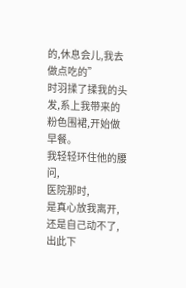的,休息会儿,我去做点吃的”
时羽揉了揉我的头发,系上我带来的粉色围裙,开始做早餐。
我轻轻环住他的腰问,
医院那时,
是真心放我离开,
还是自己动不了,
出此下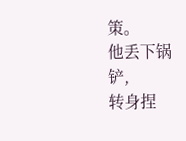策。
他丢下锅铲,
转身捏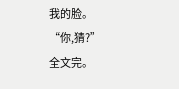我的脸。
“你,猜?”
全文完。